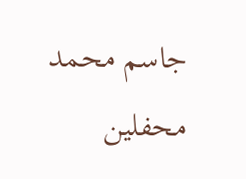جاسم محمد
محفلین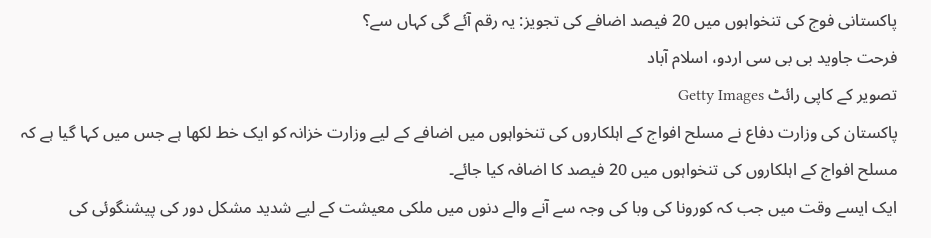پاکستانی فوج کی تنخواہوں میں 20 فیصد اضافے کی تجویز: یہ رقم آئے گی کہاں سے؟
فرحت جاوید بی بی سی اردو، اسلام آباد
تصویر کے کاپی رائٹ Getty Images
پاکستان کی وزارت دفاع نے مسلح افواج کے اہلکاروں کی تنخواہوں میں اضافے کے لیے وزارت خزانہ کو ایک خط لکھا ہے جس میں کہا گیا ہے کہ مسلح افواج کے اہلکاروں کی تنخواہوں میں 20 فیصد کا اضافہ کیا جائے۔
ایک ایسے وقت میں جب کہ کورونا کی وبا کی وجہ سے آنے والے دنوں میں ملکی معیشت کے لیے شدید مشکل دور کی پیشنگوئی کی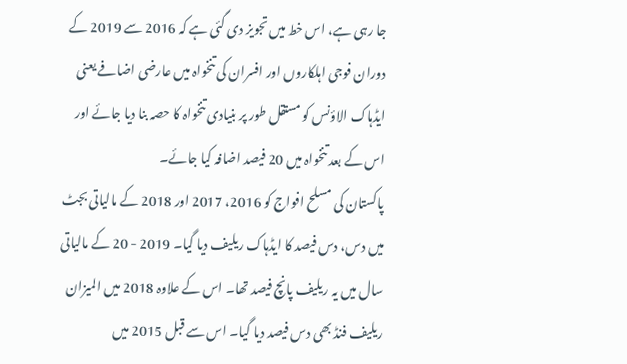جا رہی ہے، اس خط میں تجویز دی گئی ہے کہ 2016 سے 2019 کے دوران فوجی اہلکاروں اور افسران کی تنخواہ میں عارضی اضافے یعنی ایڈہاک الاؤنس کو مستقل طور پر بنیادی تنخواہ کا حصہ بنا دیا جائے اور اس کے بعد تنخواہ میں 20 فیصد اضافہ کیا جائے۔
پاکستان کی مسلح افواج کو 2016، 2017 اور 2018 کے مالیاتی بجٹ میں دس، دس فیصد کا ایڈہاک ریلیف دیا گیا۔ 2019 - 20 کے مالیاتی سال میں یہ ریلیف پانچ فیصد تھا۔ اس کے علاوہ 2018 میں المیزان ریلیف فنڈ بھی دس فیصد دیا گیا۔ اس سے قبل 2015 میں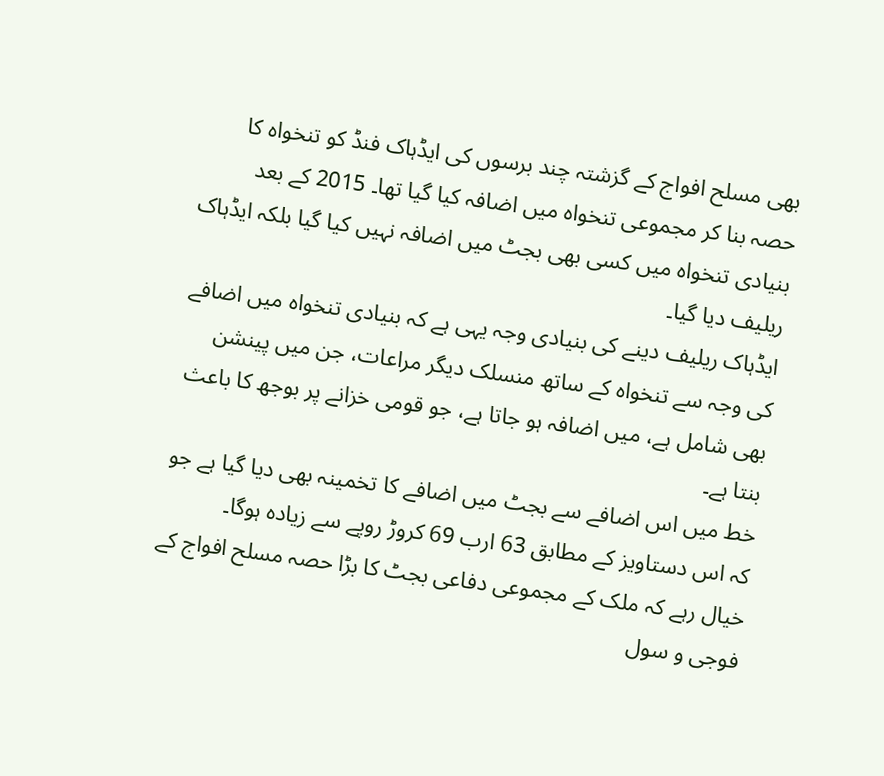بھی مسلح افواج کے گزشتہ چند برسوں کی ایڈہاک فنڈ کو تنخواہ کا حصہ بنا کر مجموعی تنخواہ میں اضافہ کیا گیا تھا۔ 2015 کے بعد بنیادی تنخواہ میں کسی بھی بجٹ میں اضافہ نہیں کیا گیا بلکہ ایڈہاک ریلیف دیا گیا۔
ایڈہاک ریلیف دینے کی بنیادی وجہ یہی ہے کہ بنیادی تنخواہ میں اضافے کی وجہ سے تنخواہ کے ساتھ منسلک دیگر مراعات، جن میں پینشن بھی شامل ہے، میں اضافہ ہو جاتا ہے، جو قومی خزانے پر بوجھ کا باعث بنتا ہے۔
خط میں اس اضافے سے بجٹ میں اضافے کا تخمینہ بھی دیا گیا ہے جو کہ اس دستاویز کے مطابق 63 ارب 69 کروڑ روپے سے زیادہ ہوگا۔
خیال رہے کہ ملک کے مجموعی دفاعی بجٹ کا بڑا حصہ مسلح افواج کے فوجی و سول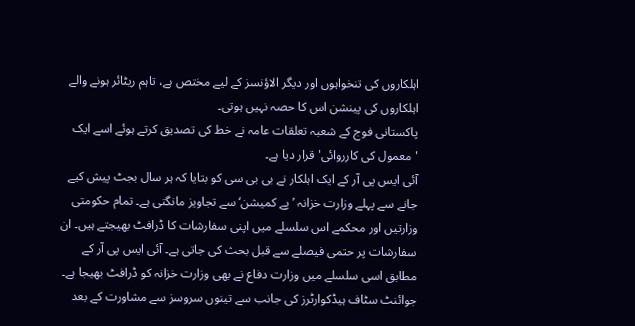اہلکاروں کی تنخواہوں اور دیگر الاؤنسز کے لیے مختص ہے، تاہم ریٹائر ہونے والے اہلکاروں کی پینشن اس کا حصہ نہیں ہوتی۔
پاکستانی فوج کے شعبہ تعلقات عامہ نے خط کی تصدیق کرتے ہوئے اسے ایک 'معمول کی کارروائی' قرار دیا ہے۔
آئی ایس پی آر کے ایک اہلکار نے بی بی سی کو بتایا کہ ہر سال بجٹ پیش کیے جانے سے پہلے وزارت خزانہ ’پے کمیشن‘ سے تجاویز مانگتی ہے۔ تمام حکومتی وزارتیں اور محکمے اس سلسلے میں اپنی سفارشات کا ڈرافٹ بهیجتے ہیں۔ ان سفارشات پر حتمی فیصلے سے قبل بحث کی جاتی ہے۔ آئی ایس پی آر کے مطابق اسی سلسلے میں وزارت دفاع نے بهی وزارت خزانہ کو ڈرافٹ بهیجا ہے۔
جوائنٹ سٹاف ہیڈکوارٹرز کی جانب سے تینوں سروسز سے مشاورت کے بعد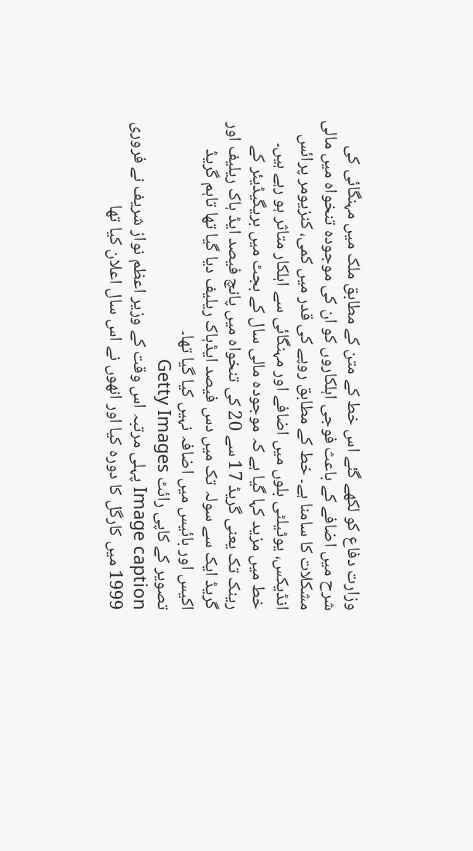وزارت دفاع کو لکھے گئے اس خط کے متن کے مطابق ملک میں مہنگائی کی شرح میں اضافے کے باعث فوجی اہلکاروں کو ان کی موجودہ تنخواہ میں مالی مشکلات کا سامنا ہے۔ خط کے مطابق روپے کی قدر میں کمی، کنزیومر پرائس انڈیکس، یوٹیلٹی بلوں میں اضافے اور مہنگائی سے اہلکار متاثر ہو رہے ہیں۔
خط میں مزید کہا گیا ہے کہ موجودہ مالی سال کے بجٹ میں بریگیڈیئر کے رینک تک یعنی گریڈ 17 سے 20 کی تنخواہ میں پانچ فیصد ایڈ ہاک ریلیف اور گریڈ ایک سے سولہ تک میں دس فیصد ایڈہاک ریلیف دیا گیا تها تاہم گریڈ اکیس اور بائیس میں اضافہ نہیں کیا گیا تها۔
تصویر کے کاپی رائٹ Getty Images
Image caption پہلی مرتبہ اس وقت کے وزیر اعظم نواز شریف نے فروری 1999 میں کارگل کا دورہ کیا اور انھوں نے اس سال اعلان کیا تها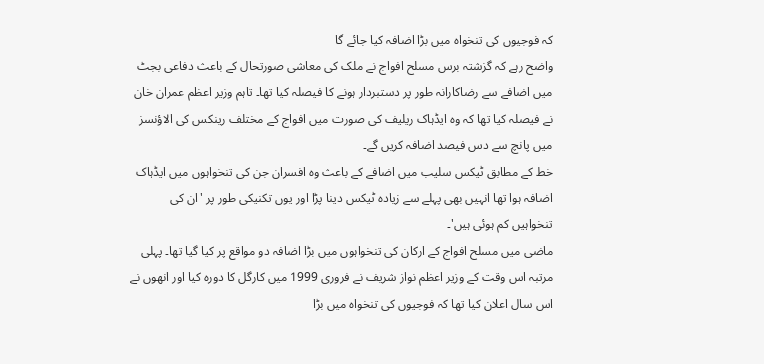کہ فوجیوں کی تنخواہ میں بڑا اضافہ کیا جائے گا
واضح رہے کہ گزشتہ برس مسلح افواج نے ملک کی معاشی صورتحال کے باعث دفاعی بجٹ میں اضافے سے رضاکارانہ طور پر دستبردار ہونے کا فیصلہ کیا تها۔ تاہم وزیر اعظم عمران خان نے فیصلہ کیا تها کہ وہ ایڈہاک ریلیف کی صورت میں افواج کے مختلف رینکس کی الاؤنسز میں پانچ سے دس فیصد اضافہ کریں گے۔
خط کے مطابق ٹیکس سلیب میں اضافے کے باعث وہ افسران جن کی تنخواہوں میں ایڈہاک اضافہ ہوا تها انہیں بهی پہلے سے زیادہ ٹیکس دینا پڑا اور یوں تکنیکی طور پر 'ان کی تنخواہیں کم ہوئی ہیں'۔
ماضی میں مسلح افواج کے ارکان کی تنخواہوں میں بڑا اضافہ دو مواقع پر کیا گیا تھا۔ پہلی مرتبہ اس وقت کے وزیر اعظم نواز شریف نے فروری 1999 میں کارگل کا دورہ کیا اور انھوں نے اس سال اعلان کیا تها کہ فوجیوں کی تنخواہ میں بڑا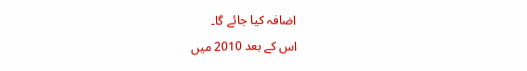اضافہ کیا جائے گا۔
اس کے بعد 2010 میں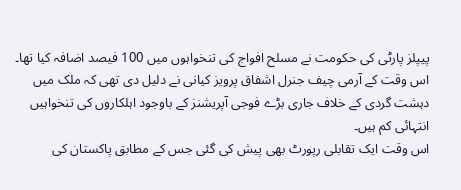پیپلز پارٹی کی حکومت نے مسلح افواج کی تنخواہوں میں 100 فیصد اضافہ کیا تها۔ اس وقت کے آرمی چیف جنرل اشفاق پرویز کیانی نے دلیل دی تهی کہ ملک میں دہشت گردی کے خلاف جاری بڑے فوجی آپریشنز کے باوجود اہلکاروں کی تنخواہیں انتہائی کم ہیں۔
اس وقت ایک تقابلی رپورٹ بهی پیش کی گئی جس کے مطابق پاکستان کی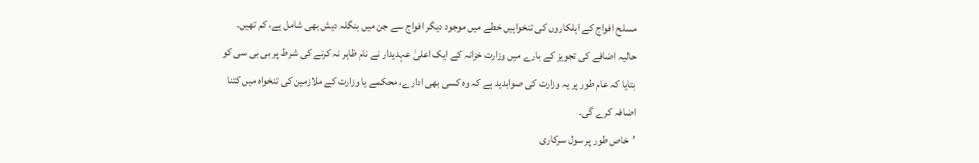مسلح افواج کے اہلکاروں کی تنخواہیں خطے میں موجود دیگر افواج سے جن میں بنگلہ دیش بهی شامل ہے، کم تهیں۔
حالیہ اضافے کی تجویز کے بارے میں وزارت خزانہ کے ایک اعلیٰ عہدیدار نے نام ظاہر نہ کرنے کی شرط پر بی بی سی کو بتایا کہ عام طور پر یہ وزارت کی صوابدید ہے کہ وہ کسی بهی ادارے، محکمے یا وزارت کے ملازمین کی تنخواہ میں کتنا اضافہ کرے گی۔
’خاص طور پر سول سرکاری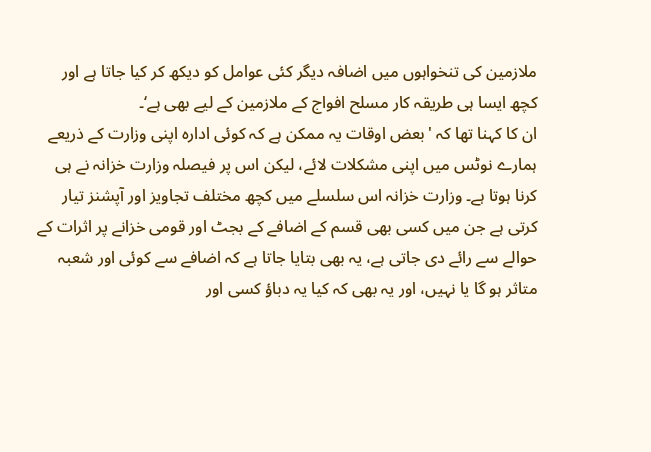ملازمین کی تنخواہوں میں اضافہ دیگر کئی عوامل کو دیکھ کر کیا جاتا ہے اور کچھ ایسا ہی طریقہ کار مسلح افواج کے ملازمین کے لیے بهی ہے‘۔
ان کا کہنا تھا کہ 'بعض اوقات یہ ممکن ہے کہ کوئی ادارہ اپنی وزارت کے ذریعے ہمارے نوٹس میں اپنی مشکلات لائے، لیکن اس پر فیصلہ وزارت خزانہ نے ہی کرنا ہوتا ہے۔ وزارت خزانہ اس سلسلے میں کچھ مختلف تجاویز اور آپشنز تیار کرتی ہے جن میں کسی بهی قسم کے اضافے کے بجٹ اور قومی خزانے پر اثرات کے حوالے سے رائے دی جاتی ہے، یہ بهی بتایا جاتا ہے کہ اضافے سے کوئی اور شعبہ متاثر ہو گا یا نہیں، اور یہ بهی کہ کیا یہ دباؤ کسی اور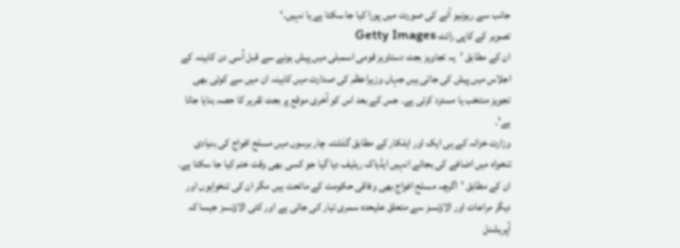جانب سے ریونیو آنے کی صورت میں پورا کیا جا سکتا ہے یا نہیں۔‘
تصویر کے کاپی رائٹ Getty Images
ان کے مطابق ’یہ تجاویز بجٹ دستاویز قومی اسمبلی میں پیش ہونے سے قبل اُسی دن کابینہ کے اجلاس میں پیش کی جاتی ہیں جہاں وزیراعظم کی صدارت میں کابینہ ان میں سے کوئی بهی تجویز منتخب یا مسترد کرتی ہے۔ جس کے بعد اس کو آخری موقع پر بجٹ تقریر کا حصہ بنایا جاتا ہے'۔
وزارت خزانہ کے ہی ایک اور اہلکار کے مطابق گذشتہ چار برسوں میں مسلح افواج کی بنیادی تنخواہ میں اضافے کی بجائے انہیں ایڈہاک ریلیف دیا گیا جو کسی بهی وقت ختم کیا جا سکتا ہے۔
ان کے مطابق 'اگرچہ مسلح افواج بهی وفاقی حکومت کے ماتحت ہیں مگر ان کی تنخواہوں اور دیگر مراعات اور الاؤنسز سے متعلق علیحدہ سمری تیار کی جاتی ہے اور کئی الاؤنسز جیسا کہ آپریشنل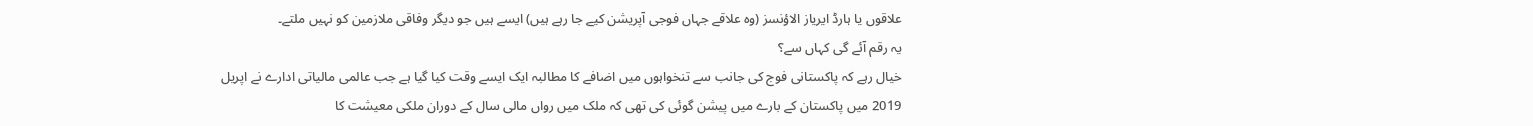علاقوں یا ہارڈ ایریاز الاؤنسز (وہ علاقے جہاں فوجی آپریشن کیے جا رہے ہیں) ایسے ہیں جو دیگر وفاقی ملازمین کو نہیں ملتے۔
یہ رقم آئے گی کہاں سے؟
خیال رہے کہ پاکستانی فوج کی جانب سے تنخواہوں میں اضافے کا مطالبہ ایک ایسے وقت کیا گیا ہے جب عالمی مالیاتی ادارے نے اپریل 2019 میں پاکستان کے بارے میں پیشن گوئی کی تھی کہ ملک میں رواں مالی سال کے دوران ملکی معیشت کا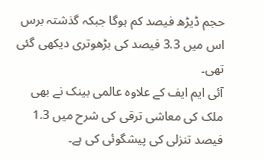حجم ڈیڑھ فیصد کم ہوگا جبکہ گذشتہ برس اس میں 3.3 فیصد کی بڑھوتری دیکھی گئی تھی۔
آئی ایم ایف کے علاوہ عالمی بینک نے بھی ملک کی معاشی ترقی کی شرح میں 1.3 فیصد تنزلی کی پیشگوئی کی ہے۔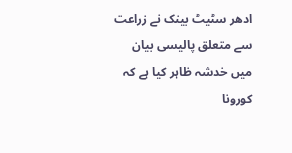ادھر سٹیٹ بینک نے زراعت سے متعلق پالیسی بیان میں خدشہ ظاہر کیا ہے کہ کورونا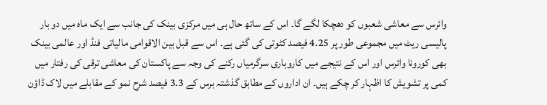وائرس سے معاشی شعبوں کو دھچکا لگے گا۔ اس کے ساتھ حال ہی میں مرکزی بینک کی جانب سے ایک ماہ میں دو بار پالیسی ریٹ میں مجموعی طور پر 4.25 فیصد کٹوتی کی گئی ہے۔ اس سے قبل بین الاقوامی مالیاتی فنڈ اور عالمی بینک بھی کورونا وائرس اور اس کے نتیجے میں کاروباری سرگرمیاں رکنے کی وجہ سے پاکستان کی معاشی ترقی کی رفتار میں کمی پر تشویش کا اظہار کر چکے ہیں۔ ان اداروں کے مطابق گذشتہ برس کے 3.3 فیصد شرح نمو کے مقابلے میں لاک ڈاؤن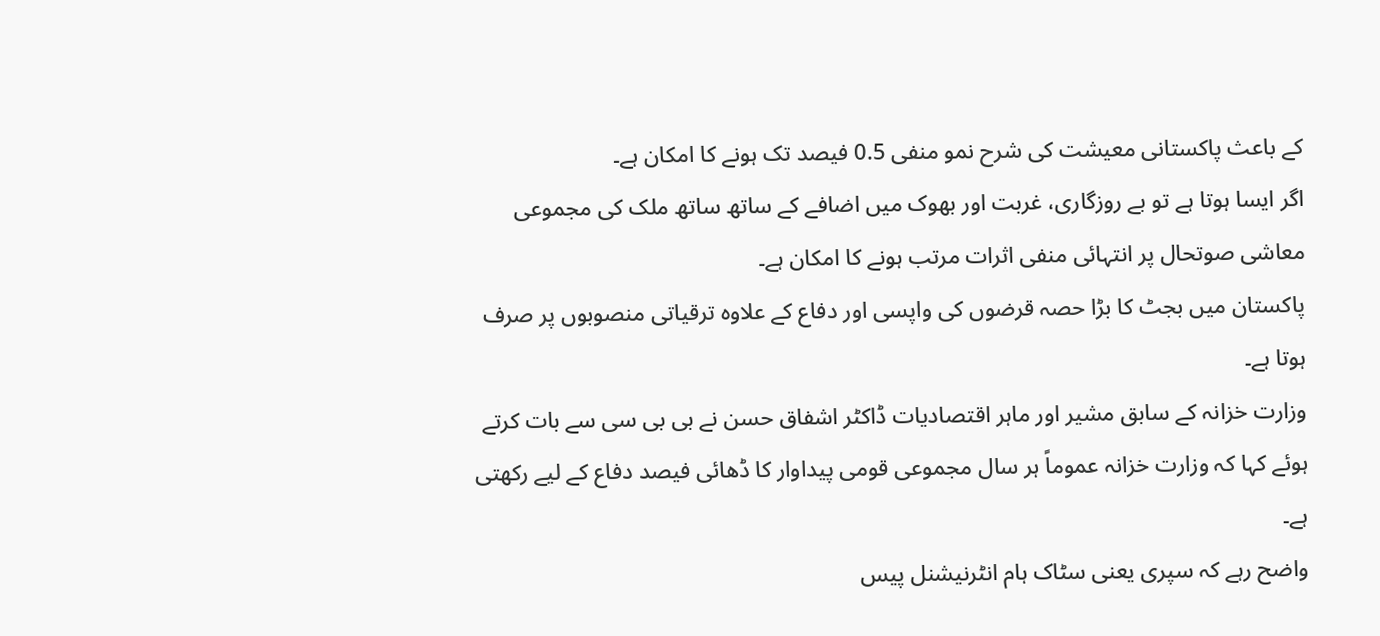کے باعث پاکستانی معیشت کی شرح نمو منفی 0.5 فیصد تک ہونے کا امکان ہے۔
اگر ایسا ہوتا ہے تو بے روزگاری، غربت اور بھوک میں اضافے کے ساتھ ساتھ ملک کی مجموعی معاشی صوتحال پر انتہائی منفی اثرات مرتب ہونے کا امکان ہے۔
پاکستان میں بجٹ کا بڑا حصہ قرضوں کی واپسی اور دفاع کے علاوہ ترقیاتی منصوبوں پر صرف ہوتا ہے۔
وزارت خزانہ کے سابق مشیر اور ماہر اقتصادیات ڈاکٹر اشفاق حسن نے بی بی سی سے بات کرتے ہوئے کہا کہ وزارت خزانہ عموماً ہر سال مجموعی قومی پیداوار کا ڈھائی فیصد دفاع کے لیے رکھتی ہے۔
واضح رہے کہ سپری یعنی سٹاک ہام انٹرنیشنل پیس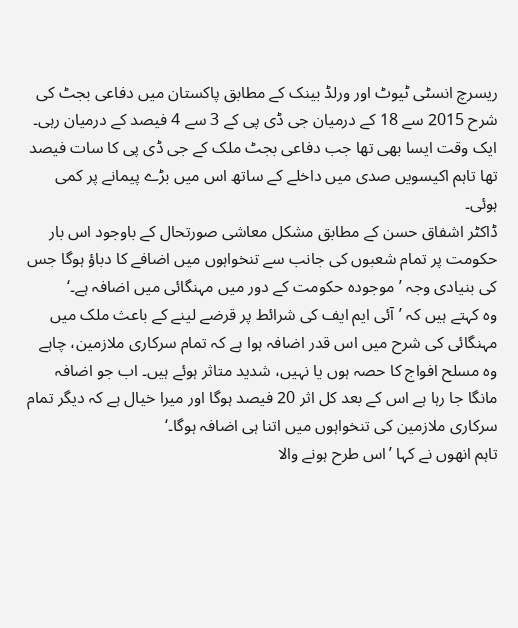ریسرچ انسٹی ٹیوٹ اور ورلڈ بینک کے مطابق پاکستان میں دفاعی بجٹ کی شرح 2015 سے 18 کے درمیان جی ڈی پی کے 3 سے 4 فیصد کے درمیان رہی۔ ایک وقت ایسا بھی تھا جب دفاعی بجٹ ملک کے جی ڈی پی کا سات فیصد تھا تاہم اکیسویں صدی میں داخلے کے ساتھ اس میں بڑے پیمانے پر کمی ہوئی۔
ڈاکٹر اشفاق حسن کے مطابق مشکل معاشی صورتحال کے باوجود اس بار حکومت پر تمام شعبوں کی جانب سے تنخواہوں میں اضافے کا دباؤ ہوگا جس کی بنیادی وجہ ’موجودہ حکومت کے دور میں مہنگائی میں اضافہ ہے۔‘
وہ کہتے ہیں کہ ’آئی ایم ایف کی شرائط پر قرضے لینے کے باعث ملک میں مہنگائی کی شرح میں اس قدر اضافہ ہوا ہے کہ تمام سرکاری ملازمین، چاہے وہ مسلح افواج کا حصہ ہوں یا نہیں، شدید متاثر ہوئے ہیں۔ اب جو اضافہ مانگا جا رہا ہے اس کے بعد کل اثر 20 فیصد ہوگا اور میرا خیال ہے کہ دیگر تمام سرکاری ملازمین کی تنخواہوں میں اتنا ہی اضافہ ہوگا۔‘
تاہم انھوں نے کہا ’اس طرح ہونے والا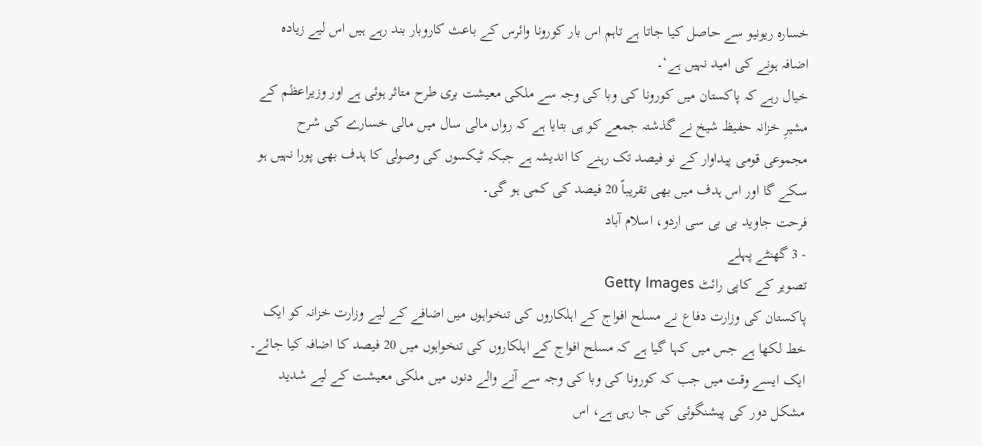خسارہ ریونیو سے حاصل کیا جاتا ہے تاہم اس بار کورونا وائرس کے باعث کاروبار بند رہے ہیں اس لیے زیادہ اضافہ ہونے کی امید نہیں ہے‘۔
خیال رہے کہ پاکستان میں کورونا کی وبا کی وجہ سے ملکی معیشت بری طرح متاثر ہوئی ہے اور وزیراعظم کے مشیرِ خزانہ حفیظ شیخ نے گذشتہ جمعے کو ہی بتایا ہے کہ رواں مالی سال میں مالی خسارے کی شرح مجموعی قومی پیداوار کے نو فیصد تک رہنے کا اندیشہ ہے جبکہ ٹیکسوں کی وصولی کا ہدف بھی پورا نہیں ہو سکے گا اور اس ہدف میں بھی تقریباً 20 فیصد کی کمی ہو گی۔
فرحت جاوید بی بی سی اردو، اسلام آباد
- 3 گھنٹے پہلے
تصویر کے کاپی رائٹ Getty Images
پاکستان کی وزارت دفاع نے مسلح افواج کے اہلکاروں کی تنخواہوں میں اضافے کے لیے وزارت خزانہ کو ایک خط لکھا ہے جس میں کہا گیا ہے کہ مسلح افواج کے اہلکاروں کی تنخواہوں میں 20 فیصد کا اضافہ کیا جائے۔
ایک ایسے وقت میں جب کہ کورونا کی وبا کی وجہ سے آنے والے دنوں میں ملکی معیشت کے لیے شدید مشکل دور کی پیشنگوئی کی جا رہی ہے، اس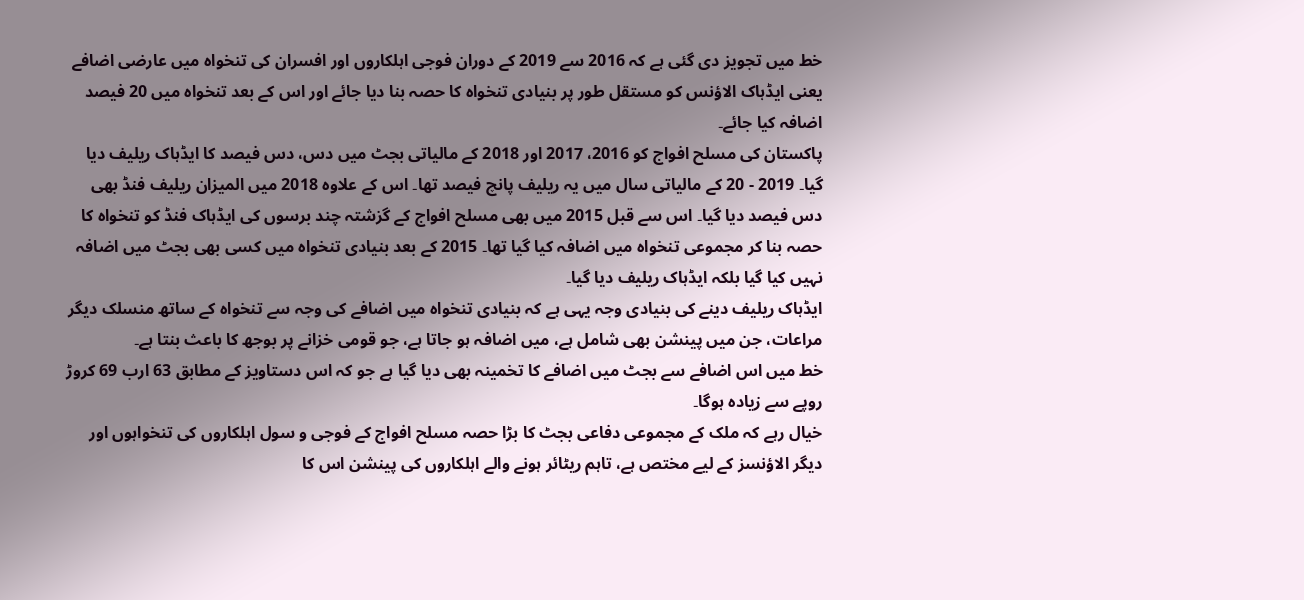خط میں تجویز دی گئی ہے کہ 2016 سے 2019 کے دوران فوجی اہلکاروں اور افسران کی تنخواہ میں عارضی اضافے یعنی ایڈہاک الاؤنس کو مستقل طور پر بنیادی تنخواہ کا حصہ بنا دیا جائے اور اس کے بعد تنخواہ میں 20 فیصد اضافہ کیا جائے۔
پاکستان کی مسلح افواج کو 2016، 2017 اور 2018 کے مالیاتی بجٹ میں دس، دس فیصد کا ایڈہاک ریلیف دیا گیا۔ 2019 - 20 کے مالیاتی سال میں یہ ریلیف پانچ فیصد تھا۔ اس کے علاوہ 2018 میں المیزان ریلیف فنڈ بھی دس فیصد دیا گیا۔ اس سے قبل 2015 میں بھی مسلح افواج کے گزشتہ چند برسوں کی ایڈہاک فنڈ کو تنخواہ کا حصہ بنا کر مجموعی تنخواہ میں اضافہ کیا گیا تھا۔ 2015 کے بعد بنیادی تنخواہ میں کسی بھی بجٹ میں اضافہ نہیں کیا گیا بلکہ ایڈہاک ریلیف دیا گیا۔
ایڈہاک ریلیف دینے کی بنیادی وجہ یہی ہے کہ بنیادی تنخواہ میں اضافے کی وجہ سے تنخواہ کے ساتھ منسلک دیگر مراعات، جن میں پینشن بھی شامل ہے، میں اضافہ ہو جاتا ہے، جو قومی خزانے پر بوجھ کا باعث بنتا ہے۔
خط میں اس اضافے سے بجٹ میں اضافے کا تخمینہ بھی دیا گیا ہے جو کہ اس دستاویز کے مطابق 63 ارب 69 کروڑ روپے سے زیادہ ہوگا۔
خیال رہے کہ ملک کے مجموعی دفاعی بجٹ کا بڑا حصہ مسلح افواج کے فوجی و سول اہلکاروں کی تنخواہوں اور دیگر الاؤنسز کے لیے مختص ہے، تاہم ریٹائر ہونے والے اہلکاروں کی پینشن اس کا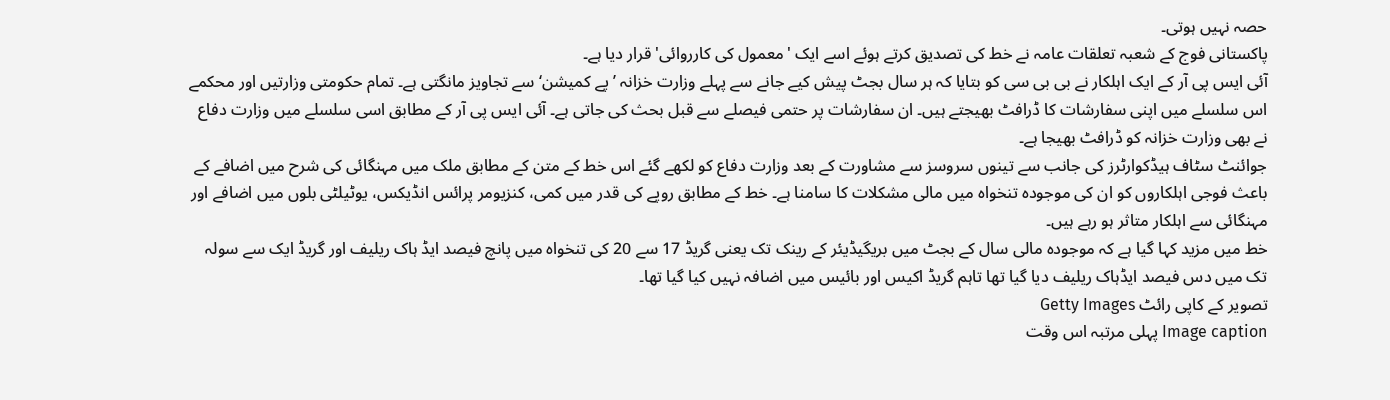حصہ نہیں ہوتی۔
پاکستانی فوج کے شعبہ تعلقات عامہ نے خط کی تصدیق کرتے ہوئے اسے ایک 'معمول کی کارروائی' قرار دیا ہے۔
آئی ایس پی آر کے ایک اہلکار نے بی بی سی کو بتایا کہ ہر سال بجٹ پیش کیے جانے سے پہلے وزارت خزانہ ’پے کمیشن‘ سے تجاویز مانگتی ہے۔ تمام حکومتی وزارتیں اور محکمے اس سلسلے میں اپنی سفارشات کا ڈرافٹ بهیجتے ہیں۔ ان سفارشات پر حتمی فیصلے سے قبل بحث کی جاتی ہے۔ آئی ایس پی آر کے مطابق اسی سلسلے میں وزارت دفاع نے بهی وزارت خزانہ کو ڈرافٹ بهیجا ہے۔
جوائنٹ سٹاف ہیڈکوارٹرز کی جانب سے تینوں سروسز سے مشاورت کے بعد وزارت دفاع کو لکھے گئے اس خط کے متن کے مطابق ملک میں مہنگائی کی شرح میں اضافے کے باعث فوجی اہلکاروں کو ان کی موجودہ تنخواہ میں مالی مشکلات کا سامنا ہے۔ خط کے مطابق روپے کی قدر میں کمی، کنزیومر پرائس انڈیکس، یوٹیلٹی بلوں میں اضافے اور مہنگائی سے اہلکار متاثر ہو رہے ہیں۔
خط میں مزید کہا گیا ہے کہ موجودہ مالی سال کے بجٹ میں بریگیڈیئر کے رینک تک یعنی گریڈ 17 سے 20 کی تنخواہ میں پانچ فیصد ایڈ ہاک ریلیف اور گریڈ ایک سے سولہ تک میں دس فیصد ایڈہاک ریلیف دیا گیا تها تاہم گریڈ اکیس اور بائیس میں اضافہ نہیں کیا گیا تها۔
تصویر کے کاپی رائٹ Getty Images
Image caption پہلی مرتبہ اس وقت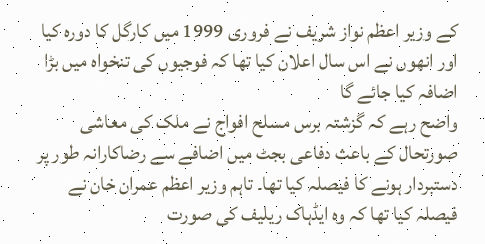کے وزیر اعظم نواز شریف نے فروری 1999 میں کارگل کا دورہ کیا اور انھوں نے اس سال اعلان کیا تها کہ فوجیوں کی تنخواہ میں بڑا اضافہ کیا جائے گا
واضح رہے کہ گزشتہ برس مسلح افواج نے ملک کی معاشی صورتحال کے باعث دفاعی بجٹ میں اضافے سے رضاکارانہ طور پر دستبردار ہونے کا فیصلہ کیا تها۔ تاہم وزیر اعظم عمران خان نے فیصلہ کیا تها کہ وہ ایڈہاک ریلیف کی صورت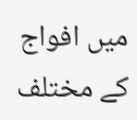میں افواج کے مختلف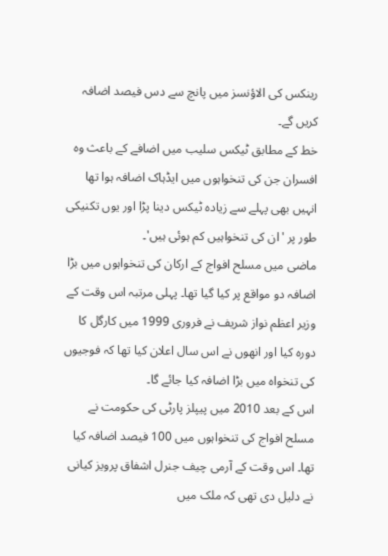رینکس کی الاؤنسز میں پانچ سے دس فیصد اضافہ کریں گے۔
خط کے مطابق ٹیکس سلیب میں اضافے کے باعث وہ افسران جن کی تنخواہوں میں ایڈہاک اضافہ ہوا تها انہیں بهی پہلے سے زیادہ ٹیکس دینا پڑا اور یوں تکنیکی طور پر 'ان کی تنخواہیں کم ہوئی ہیں'۔
ماضی میں مسلح افواج کے ارکان کی تنخواہوں میں بڑا اضافہ دو مواقع پر کیا گیا تھا۔ پہلی مرتبہ اس وقت کے وزیر اعظم نواز شریف نے فروری 1999 میں کارگل کا دورہ کیا اور انھوں نے اس سال اعلان کیا تها کہ فوجیوں کی تنخواہ میں بڑا اضافہ کیا جائے گا۔
اس کے بعد 2010 میں پیپلز پارٹی کی حکومت نے مسلح افواج کی تنخواہوں میں 100 فیصد اضافہ کیا تها۔ اس وقت کے آرمی چیف جنرل اشفاق پرویز کیانی نے دلیل دی تهی کہ ملک میں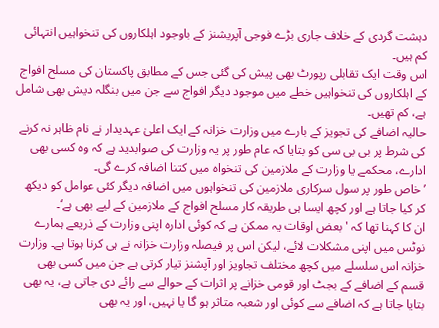دہشت گردی کے خلاف جاری بڑے فوجی آپریشنز کے باوجود اہلکاروں کی تنخواہیں انتہائی کم ہیں۔
اس وقت ایک تقابلی رپورٹ بهی پیش کی گئی جس کے مطابق پاکستان کی مسلح افواج کے اہلکاروں کی تنخواہیں خطے میں موجود دیگر افواج سے جن میں بنگلہ دیش بهی شامل ہے، کم تهیں۔
حالیہ اضافے کی تجویز کے بارے میں وزارت خزانہ کے ایک اعلیٰ عہدیدار نے نام ظاہر نہ کرنے کی شرط پر بی بی سی کو بتایا کہ عام طور پر یہ وزارت کی صوابدید ہے کہ وہ کسی بهی ادارے، محکمے یا وزارت کے ملازمین کی تنخواہ میں کتنا اضافہ کرے گی۔
’خاص طور پر سول سرکاری ملازمین کی تنخواہوں میں اضافہ دیگر کئی عوامل کو دیکھ کر کیا جاتا ہے اور کچھ ایسا ہی طریقہ کار مسلح افواج کے ملازمین کے لیے بهی ہے‘۔
ان کا کہنا تھا کہ 'بعض اوقات یہ ممکن ہے کہ کوئی ادارہ اپنی وزارت کے ذریعے ہمارے نوٹس میں اپنی مشکلات لائے، لیکن اس پر فیصلہ وزارت خزانہ نے ہی کرنا ہوتا ہے۔ وزارت خزانہ اس سلسلے میں کچھ مختلف تجاویز اور آپشنز تیار کرتی ہے جن میں کسی بهی قسم کے اضافے کے بجٹ اور قومی خزانے پر اثرات کے حوالے سے رائے دی جاتی ہے، یہ بهی بتایا جاتا ہے کہ اضافے سے کوئی اور شعبہ متاثر ہو گا یا نہیں، اور یہ بهی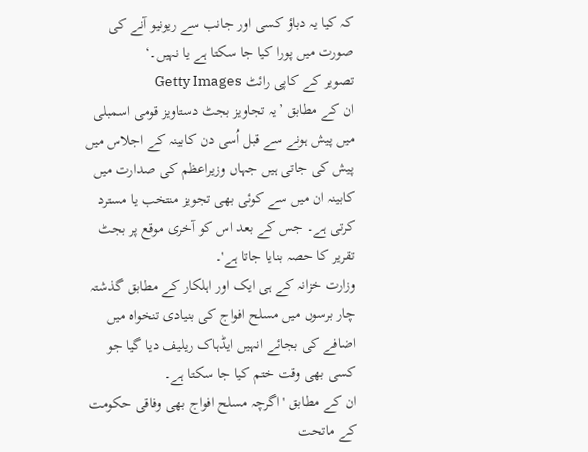کہ کیا یہ دباؤ کسی اور جانب سے ریونیو آنے کی صورت میں پورا کیا جا سکتا ہے یا نہیں۔‘
تصویر کے کاپی رائٹ Getty Images
ان کے مطابق ’یہ تجاویز بجٹ دستاویز قومی اسمبلی میں پیش ہونے سے قبل اُسی دن کابینہ کے اجلاس میں پیش کی جاتی ہیں جہاں وزیراعظم کی صدارت میں کابینہ ان میں سے کوئی بهی تجویز منتخب یا مسترد کرتی ہے۔ جس کے بعد اس کو آخری موقع پر بجٹ تقریر کا حصہ بنایا جاتا ہے'۔
وزارت خزانہ کے ہی ایک اور اہلکار کے مطابق گذشتہ چار برسوں میں مسلح افواج کی بنیادی تنخواہ میں اضافے کی بجائے انہیں ایڈہاک ریلیف دیا گیا جو کسی بهی وقت ختم کیا جا سکتا ہے۔
ان کے مطابق 'اگرچہ مسلح افواج بهی وفاقی حکومت کے ماتحت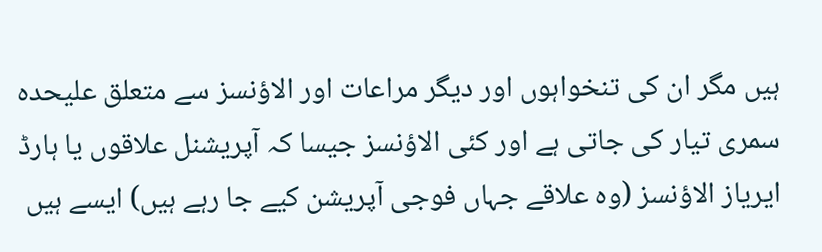ہیں مگر ان کی تنخواہوں اور دیگر مراعات اور الاؤنسز سے متعلق علیحدہ سمری تیار کی جاتی ہے اور کئی الاؤنسز جیسا کہ آپریشنل علاقوں یا ہارڈ ایریاز الاؤنسز (وہ علاقے جہاں فوجی آپریشن کیے جا رہے ہیں) ایسے ہیں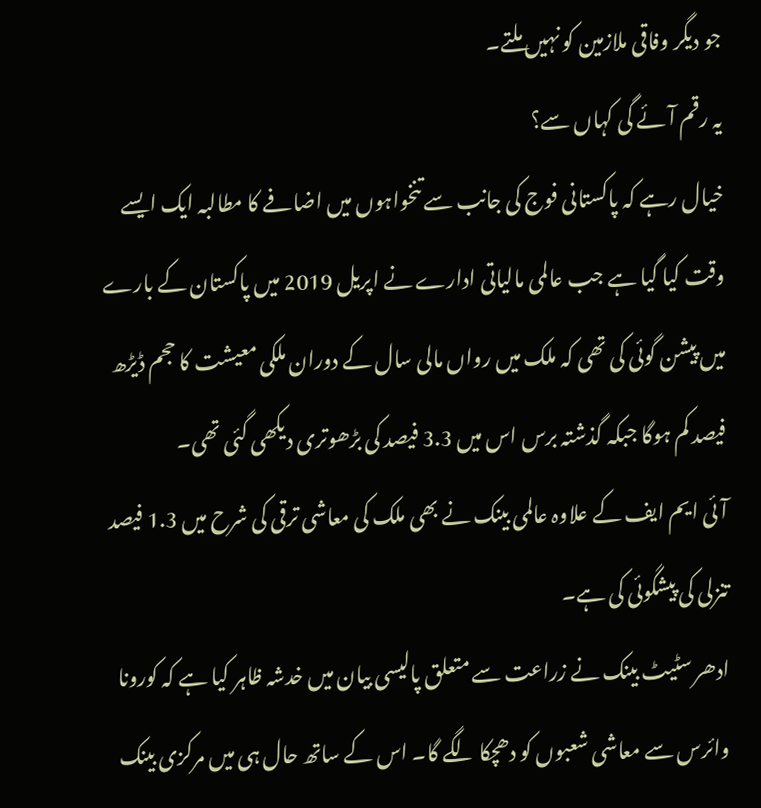جو دیگر وفاقی ملازمین کو نہیں ملتے۔
یہ رقم آئے گی کہاں سے؟
خیال رہے کہ پاکستانی فوج کی جانب سے تنخواہوں میں اضافے کا مطالبہ ایک ایسے وقت کیا گیا ہے جب عالمی مالیاتی ادارے نے اپریل 2019 میں پاکستان کے بارے میں پیشن گوئی کی تھی کہ ملک میں رواں مالی سال کے دوران ملکی معیشت کا حجم ڈیڑھ فیصد کم ہوگا جبکہ گذشتہ برس اس میں 3.3 فیصد کی بڑھوتری دیکھی گئی تھی۔
آئی ایم ایف کے علاوہ عالمی بینک نے بھی ملک کی معاشی ترقی کی شرح میں 1.3 فیصد تنزلی کی پیشگوئی کی ہے۔
ادھر سٹیٹ بینک نے زراعت سے متعلق پالیسی بیان میں خدشہ ظاہر کیا ہے کہ کورونا وائرس سے معاشی شعبوں کو دھچکا لگے گا۔ اس کے ساتھ حال ہی میں مرکزی بینک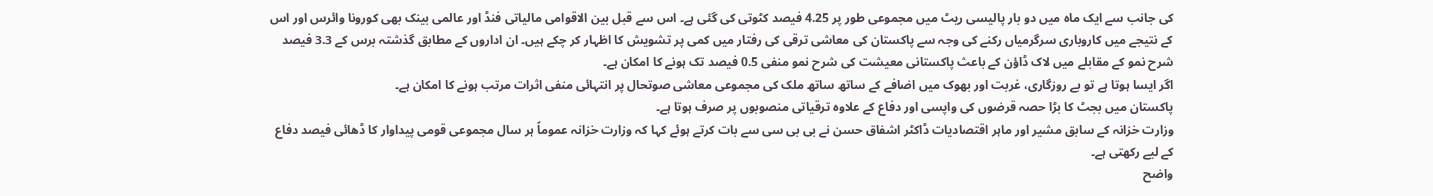کی جانب سے ایک ماہ میں دو بار پالیسی ریٹ میں مجموعی طور پر 4.25 فیصد کٹوتی کی گئی ہے۔ اس سے قبل بین الاقوامی مالیاتی فنڈ اور عالمی بینک بھی کورونا وائرس اور اس کے نتیجے میں کاروباری سرگرمیاں رکنے کی وجہ سے پاکستان کی معاشی ترقی کی رفتار میں کمی پر تشویش کا اظہار کر چکے ہیں۔ ان اداروں کے مطابق گذشتہ برس کے 3.3 فیصد شرح نمو کے مقابلے میں لاک ڈاؤن کے باعث پاکستانی معیشت کی شرح نمو منفی 0.5 فیصد تک ہونے کا امکان ہے۔
اگر ایسا ہوتا ہے تو بے روزگاری، غربت اور بھوک میں اضافے کے ساتھ ساتھ ملک کی مجموعی معاشی صوتحال پر انتہائی منفی اثرات مرتب ہونے کا امکان ہے۔
پاکستان میں بجٹ کا بڑا حصہ قرضوں کی واپسی اور دفاع کے علاوہ ترقیاتی منصوبوں پر صرف ہوتا ہے۔
وزارت خزانہ کے سابق مشیر اور ماہر اقتصادیات ڈاکٹر اشفاق حسن نے بی بی سی سے بات کرتے ہوئے کہا کہ وزارت خزانہ عموماً ہر سال مجموعی قومی پیداوار کا ڈھائی فیصد دفاع کے لیے رکھتی ہے۔
واضح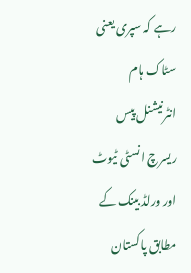رہے کہ سپری یعنی سٹاک ہام انٹرنیشنل پیس ریسرچ انسٹی ٹیوٹ اور ورلڈ بینک کے مطابق پاکستان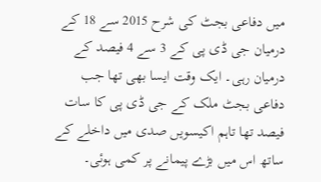میں دفاعی بجٹ کی شرح 2015 سے 18 کے درمیان جی ڈی پی کے 3 سے 4 فیصد کے درمیان رہی۔ ایک وقت ایسا بھی تھا جب دفاعی بجٹ ملک کے جی ڈی پی کا سات فیصد تھا تاہم اکیسویں صدی میں داخلے کے ساتھ اس میں بڑے پیمانے پر کمی ہوئی۔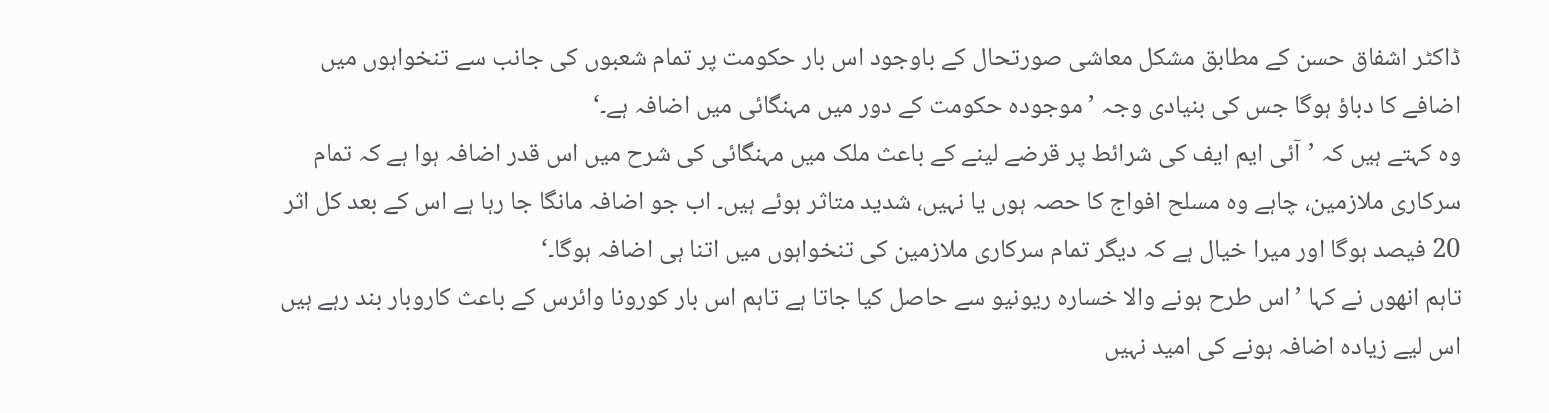ڈاکٹر اشفاق حسن کے مطابق مشکل معاشی صورتحال کے باوجود اس بار حکومت پر تمام شعبوں کی جانب سے تنخواہوں میں اضافے کا دباؤ ہوگا جس کی بنیادی وجہ ’موجودہ حکومت کے دور میں مہنگائی میں اضافہ ہے۔‘
وہ کہتے ہیں کہ ’آئی ایم ایف کی شرائط پر قرضے لینے کے باعث ملک میں مہنگائی کی شرح میں اس قدر اضافہ ہوا ہے کہ تمام سرکاری ملازمین، چاہے وہ مسلح افواج کا حصہ ہوں یا نہیں، شدید متاثر ہوئے ہیں۔ اب جو اضافہ مانگا جا رہا ہے اس کے بعد کل اثر 20 فیصد ہوگا اور میرا خیال ہے کہ دیگر تمام سرکاری ملازمین کی تنخواہوں میں اتنا ہی اضافہ ہوگا۔‘
تاہم انھوں نے کہا ’اس طرح ہونے والا خسارہ ریونیو سے حاصل کیا جاتا ہے تاہم اس بار کورونا وائرس کے باعث کاروبار بند رہے ہیں اس لیے زیادہ اضافہ ہونے کی امید نہیں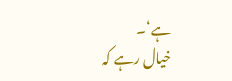ہے‘۔
خیال رہے کہ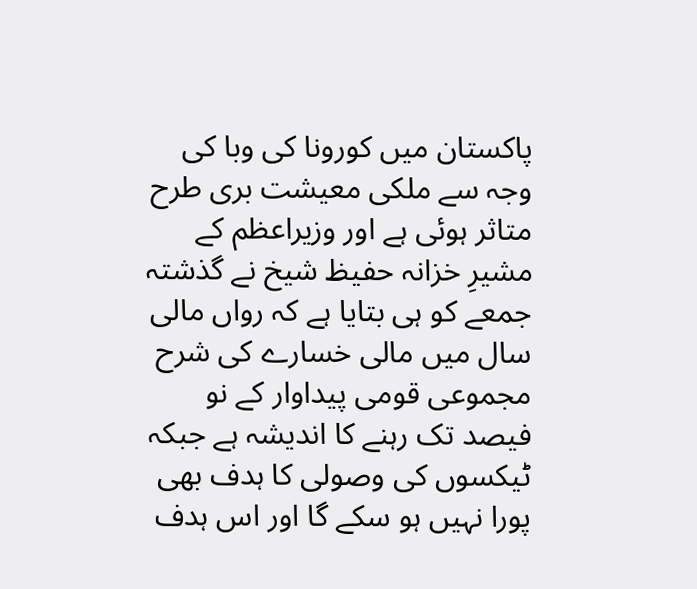پاکستان میں کورونا کی وبا کی وجہ سے ملکی معیشت بری طرح متاثر ہوئی ہے اور وزیراعظم کے مشیرِ خزانہ حفیظ شیخ نے گذشتہ جمعے کو ہی بتایا ہے کہ رواں مالی سال میں مالی خسارے کی شرح مجموعی قومی پیداوار کے نو فیصد تک رہنے کا اندیشہ ہے جبکہ ٹیکسوں کی وصولی کا ہدف بھی پورا نہیں ہو سکے گا اور اس ہدف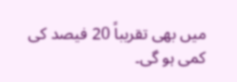میں بھی تقریباً 20 فیصد کی کمی ہو گی۔